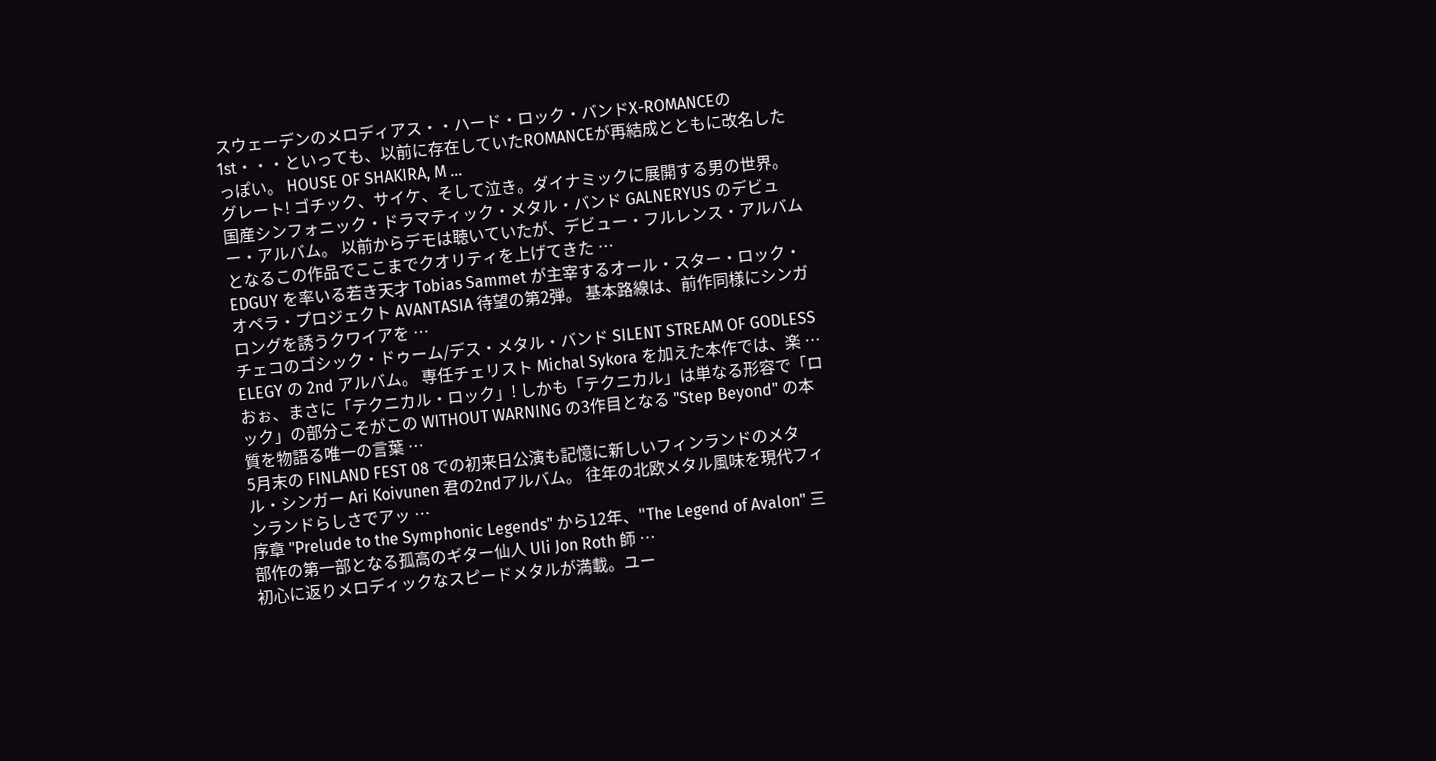スウェーデンのメロディアス・・ハード・ロック・バンドX-ROMANCEの1st・・・といっても、以前に存在していたROMANCEが再結成とともに改名したっぽい。 HOUSE OF SHAKIRA, M …
グレート! ゴチック、サイケ、そして泣き。ダイナミックに展開する男の世界。
国産シンフォニック・ドラマティック・メタル・バンド GALNERYUS のデビュー・アルバム。 以前からデモは聴いていたが、デビュー・フルレンス・アルバムとなるこの作品でここまでクオリティを上げてきた …
EDGUY を率いる若き天才 Tobias Sammet が主宰するオール・スター・ロック・オペラ・プロジェクト AVANTASIA 待望の第2弾。 基本路線は、前作同様にシンガロングを誘うクワイアを …
チェコのゴシック・ドゥーム/デス・メタル・バンド SILENT STREAM OF GODLESS ELEGY の 2nd アルバム。 専任チェリスト Michal Sykora を加えた本作では、楽 …
おぉ、まさに「テクニカル・ロック」! しかも「テクニカル」は単なる形容で「ロック」の部分こそがこの WITHOUT WARNING の3作目となる "Step Beyond" の本質を物語る唯一の言葉 …
5月末の FINLAND FEST 08 での初来日公演も記憶に新しいフィンランドのメタル・シンガー Ari Koivunen 君の2ndアルバム。 往年の北欧メタル風味を現代フィンランドらしさでアッ …
序章 "Prelude to the Symphonic Legends" から12年、"The Legend of Avalon" 三部作の第一部となる孤高のギター仙人 Uli Jon Roth 師 …
初心に返りメロディックなスピードメタルが満載。ユー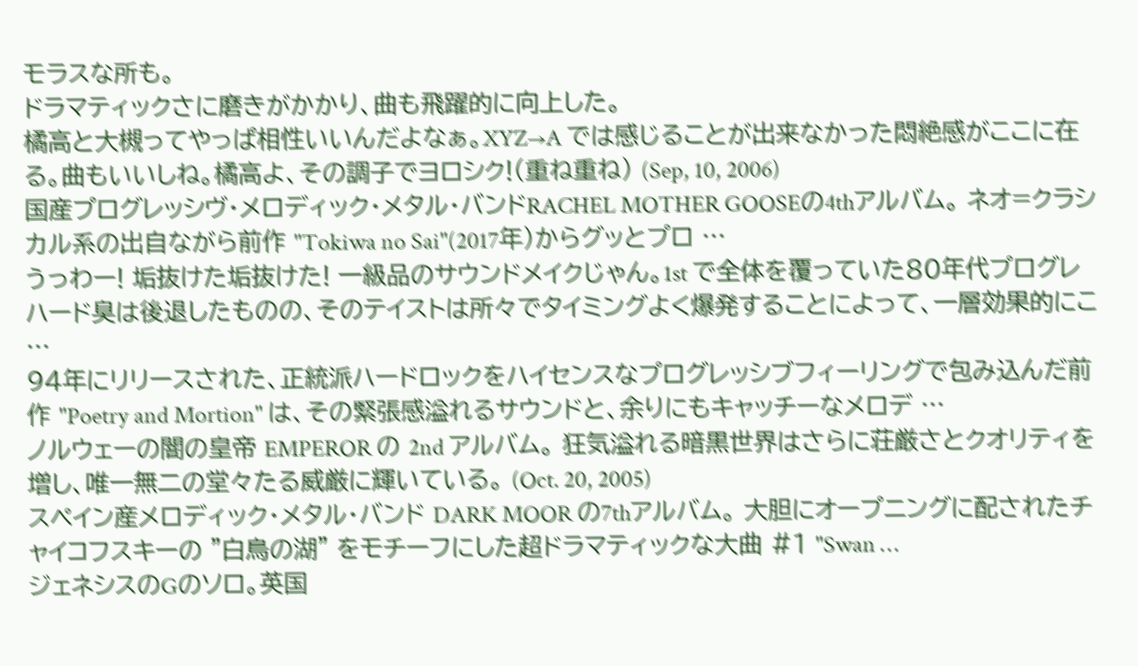モラスな所も。
ドラマティックさに磨きがかかり、曲も飛躍的に向上した。
橘高と大槻ってやっぱ相性いいんだよなぁ。XYZ→A では感じることが出来なかった悶絶感がここに在る。曲もいいしね。橘高よ、その調子でヨロシク!(重ね重ね) (Sep, 10, 2006)
国産プログレッシヴ・メロディック・メタル・バンドRACHEL MOTHER GOOSEの4thアルバム。 ネオ=クラシカル系の出自ながら前作 "Tokiwa no Sai"(2017年)からグッとプロ …
うっわー! 垢抜けた垢抜けた! 一級品のサウンドメイクじゃん。1st で全体を覆っていた80年代プログレハード臭は後退したものの、そのテイストは所々でタイミングよく爆発することによって、一層効果的にこ …
94年にリリースされた、正統派ハードロックをハイセンスなプログレッシブフィーリングで包み込んだ前作 "Poetry and Mortion" は、その緊張感溢れるサウンドと、余りにもキャッチーなメロデ …
ノルウェーの闇の皇帝 EMPEROR の 2nd アルバム。 狂気溢れる暗黒世界はさらに荘厳さとクオリティを増し、唯一無二の堂々たる威厳に輝いている。 (Oct. 20, 2005)
スペイン産メロディック・メタル・バンド DARK MOOR の7thアルバム。 大胆にオープニングに配されたチャイコフスキーの "白鳥の湖" をモチーフにした超ドラマティックな大曲 #1 "Swan …
ジェネシスのGのソロ。英国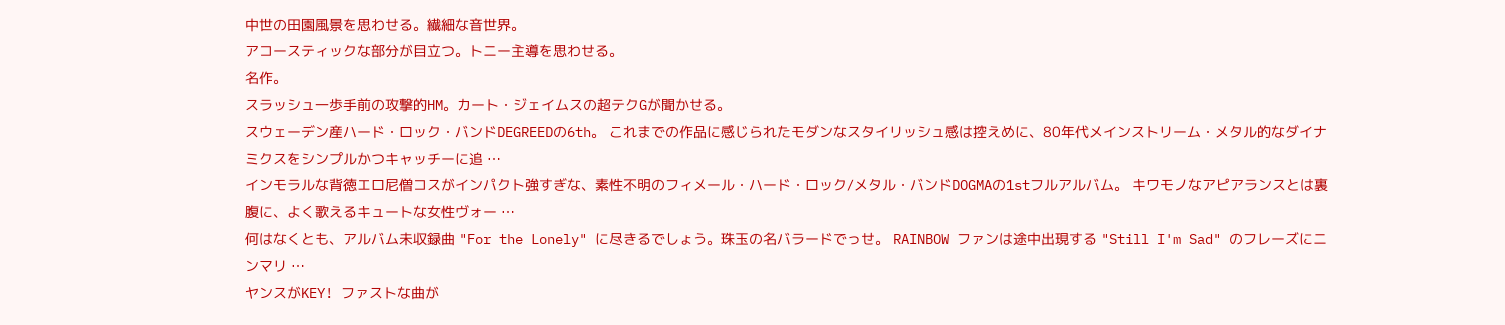中世の田園風景を思わせる。繊細な音世界。
アコースティックな部分が目立つ。トニー主導を思わせる。
名作。
スラッシュ一歩手前の攻撃的HM。カート・ジェイムスの超テクGが聞かせる。
スウェーデン産ハード・ロック・バンドDEGREEDの6th。 これまでの作品に感じられたモダンなスタイリッシュ感は控えめに、80年代メインストリーム・メタル的なダイナミクスをシンプルかつキャッチーに追 …
インモラルな背徳エロ尼僧コスがインパクト強すぎな、素性不明のフィメール・ハード・ロック/メタル・バンドDOGMAの1stフルアルバム。 キワモノなアピアランスとは裏腹に、よく歌えるキュートな女性ヴォー …
何はなくとも、アルバム未収録曲 "For the Lonely" に尽きるでしょう。珠玉の名バラードでっせ。 RAINBOW ファンは途中出現する "Still I'm Sad" のフレーズにニンマリ …
ヤンスがKEY! ファストな曲が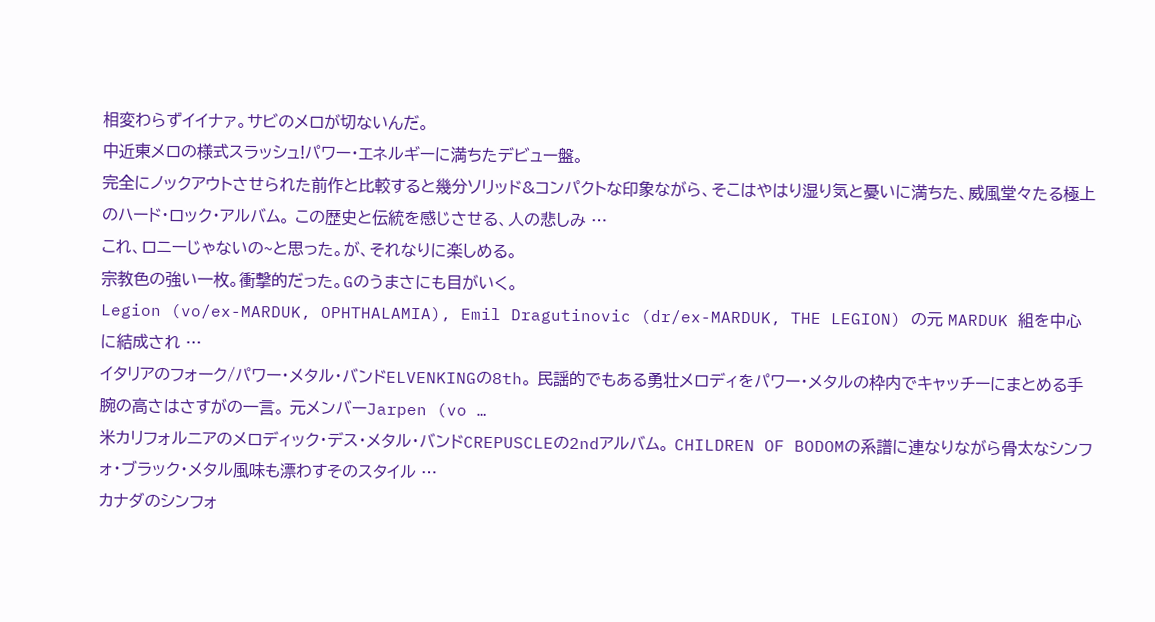相変わらずイイナァ。サビのメロが切ないんだ。
中近東メロの様式スラッシュ!パワー・エネルギーに満ちたデビュー盤。
完全にノックアウトさせられた前作と比較すると幾分ソリッド&コンパクトな印象ながら、そこはやはり湿り気と憂いに満ちた、威風堂々たる極上のハード・ロック・アルバム。 この歴史と伝統を感じさせる、人の悲しみ …
これ、ロニーじゃないの~と思った。が、それなりに楽しめる。
宗教色の強い一枚。衝撃的だった。Gのうまさにも目がいく。
Legion (vo/ex-MARDUK, OPHTHALAMIA), Emil Dragutinovic (dr/ex-MARDUK, THE LEGION) の元 MARDUK 組を中心に結成され …
イタリアのフォーク/パワー・メタル・バンドELVENKINGの8th。 民謡的でもある勇壮メロディをパワー・メタルの枠内でキャッチーにまとめる手腕の高さはさすがの一言。 元メンバーJarpen (vo …
米カリフォルニアのメロディック・デス・メタル・バンドCREPUSCLEの2ndアルバム。 CHILDREN OF BODOMの系譜に連なりながら骨太なシンフォ・ブラック・メタル風味も漂わすそのスタイル …
カナダのシンフォ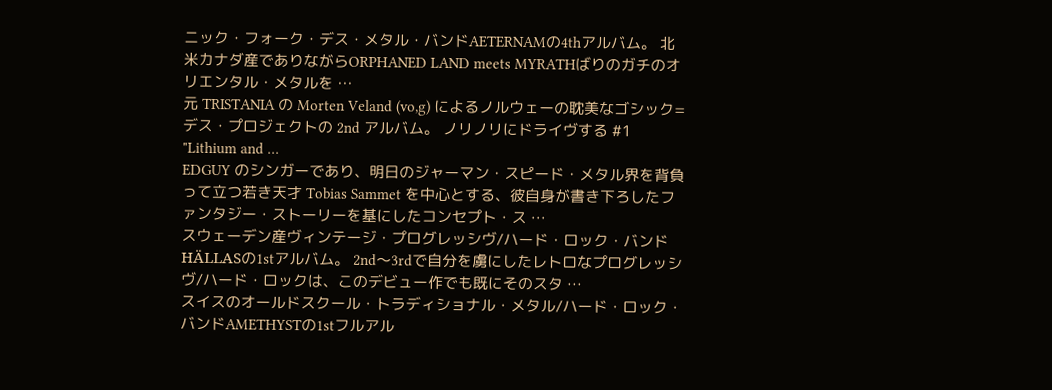ニック・フォーク・デス・メタル・バンドAETERNAMの4thアルバム。 北米カナダ産でありながらORPHANED LAND meets MYRATHばりのガチのオリエンタル・メタルを …
元 TRISTANIA の Morten Veland (vo,g) によるノルウェーの耽美なゴシック=デス・プロジェクトの 2nd アルバム。 ノリノリにドライヴする #1 "Lithium and …
EDGUY のシンガーであり、明日のジャーマン・スピード・メタル界を背負って立つ若き天才 Tobias Sammet を中心とする、彼自身が書き下ろしたファンタジー・ストーリーを基にしたコンセプト・ス …
スウェーデン産ヴィンテージ・プログレッシヴ/ハード・ロック・バンドHÄLLASの1stアルバム。 2nd〜3rdで自分を虜にしたレトロなプログレッシヴ/ハード・ロックは、このデビュー作でも既にそのスタ …
スイスのオールドスクール・トラディショナル・メタル/ハード・ロック・バンドAMETHYSTの1stフルアル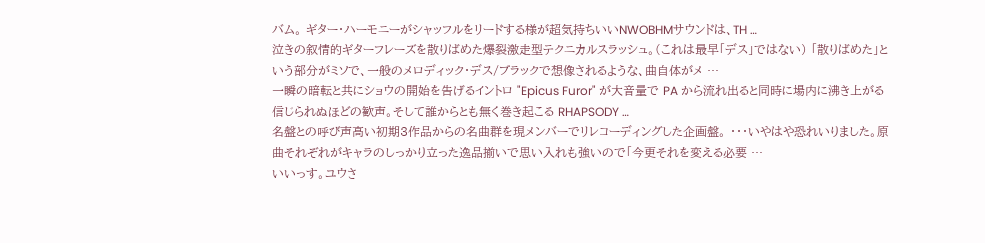バム。 ギター・ハーモニーがシャッフルをリードする様が超気持ちいいNWOBHMサウンドは、TH …
泣きの叙情的ギターフレーズを散りばめた爆裂激走型テクニカルスラッシュ。(これは最早「デス」ではない) 「散りばめた」という部分がミソで、一般のメロディック・デス/ブラックで想像されるような、曲自体がメ …
一瞬の暗転と共にショウの開始を告げるイントロ "Epicus Furor" が大音量で PA から流れ出ると同時に場内に沸き上がる信じられぬほどの歓声。そして誰からとも無く巻き起こる RHAPSODY …
名盤との呼び声高い初期3作品からの名曲群を現メンバーでリレコーディングした企画盤。 ・・・いやはや恐れいりました。原曲それぞれがキャラのしっかり立った逸品揃いで思い入れも強いので「今更それを変える必要 …
いいっす。ユウさ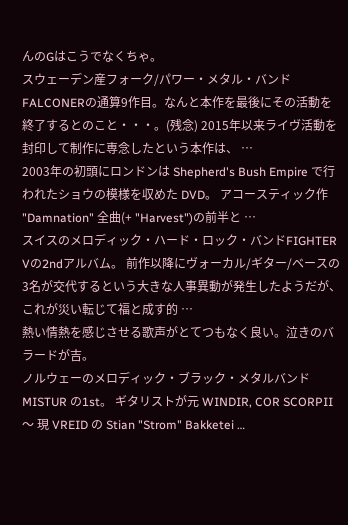んのGはこうでなくちゃ。
スウェーデン産フォーク/パワー・メタル・バンドFALCONERの通算9作目。なんと本作を最後にその活動を終了するとのこと・・・。(残念) 2015年以来ライヴ活動を封印して制作に専念したという本作は、 …
2003年の初頭にロンドンは Shepherd's Bush Empire で行われたショウの模様を収めた DVD。 アコースティック作 "Damnation" 全曲(+ "Harvest")の前半と …
スイスのメロディック・ハード・ロック・バンドFIGHTER Vの2ndアルバム。 前作以降にヴォーカル/ギター/ベースの3名が交代するという大きな人事異動が発生したようだが、これが災い転じて福と成す的 …
熱い情熱を感じさせる歌声がとてつもなく良い。泣きのバラードが吉。
ノルウェーのメロディック・ブラック・メタルバンド MISTUR の1st。 ギタリストが元 WINDIR, COR SCORPII 〜 現 VREID の Stian "Strom" Bakketei …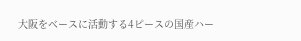大阪をベースに活動する4ピースの国産ハー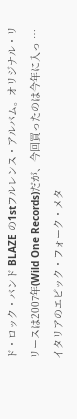ド・ロック・バンド BLAZE の1stフルレンス・アルバム。オリジナル・リリースは2007年(Wild One Records)だが、今回買ったのは今年に入っ …
イタリアのエピック・フォーク・メタ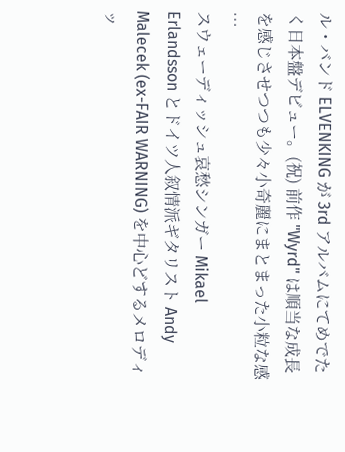ル・バンド ELVENKING が 3rd アルバムにてめでたく日本盤デビュー。(祝) 前作 "Wyrd" は順当な成長を感じさせつつも少々小奇麗にまとまった小粒な感 …
スウェーディッシュ哀愁シンガー Mikael Erlandsson とドイツ人叙情派ギタリスト Andy Malecek (ex-FAIR WARNING) を中心どするメロディッ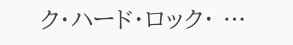ク・ハード・ロック・ …